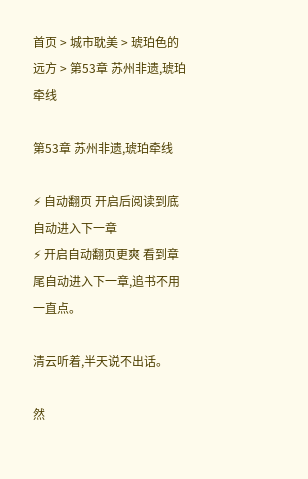首页 > 城市耽美 > 琥珀色的远方 > 第53章 苏州非遗,琥珀牵线

第53章 苏州非遗,琥珀牵线

⚡ 自动翻页 开启后阅读到底自动进入下一章
⚡ 开启自动翻页更爽 看到章尾自动进入下一章,追书不用一直点。

清云听着,半天说不出话。

然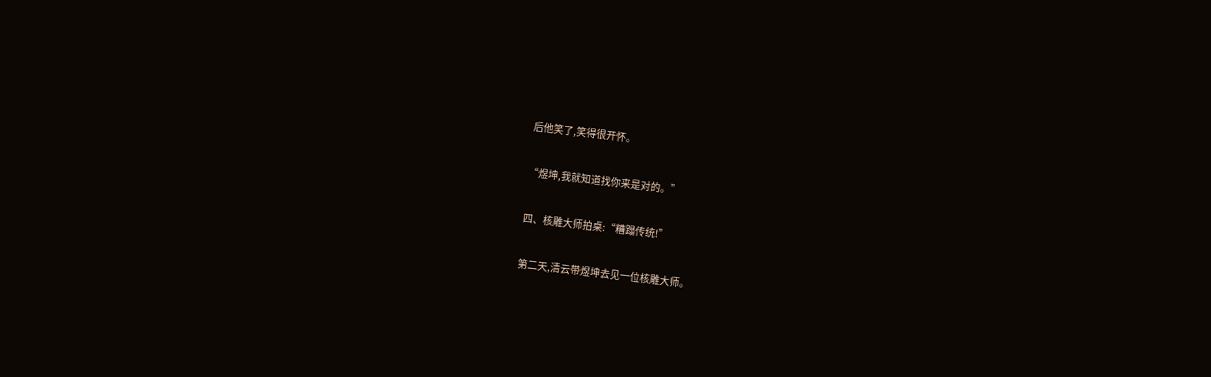后他笑了,笑得很开怀。

“煜坤,我就知道找你来是对的。”

四、核雕大师拍桌:“糟蹋传统!”

第二天,清云带煜坤去见一位核雕大师。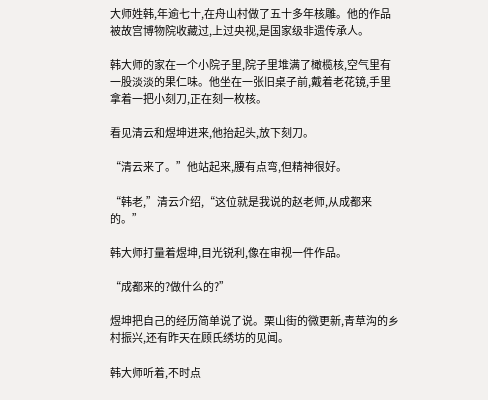大师姓韩,年逾七十,在舟山村做了五十多年核雕。他的作品被故宫博物院收藏过,上过央视,是国家级非遗传承人。

韩大师的家在一个小院子里,院子里堆满了橄榄核,空气里有一股淡淡的果仁味。他坐在一张旧桌子前,戴着老花镜,手里拿着一把小刻刀,正在刻一枚核。

看见清云和煜坤进来,他抬起头,放下刻刀。

“清云来了。”他站起来,腰有点弯,但精神很好。

“韩老,”清云介绍,“这位就是我说的赵老师,从成都来的。”

韩大师打量着煜坤,目光锐利,像在审视一件作品。

“成都来的?做什么的?”

煜坤把自己的经历简单说了说。栗山街的微更新,青草沟的乡村振兴,还有昨天在顾氏绣坊的见闻。

韩大师听着,不时点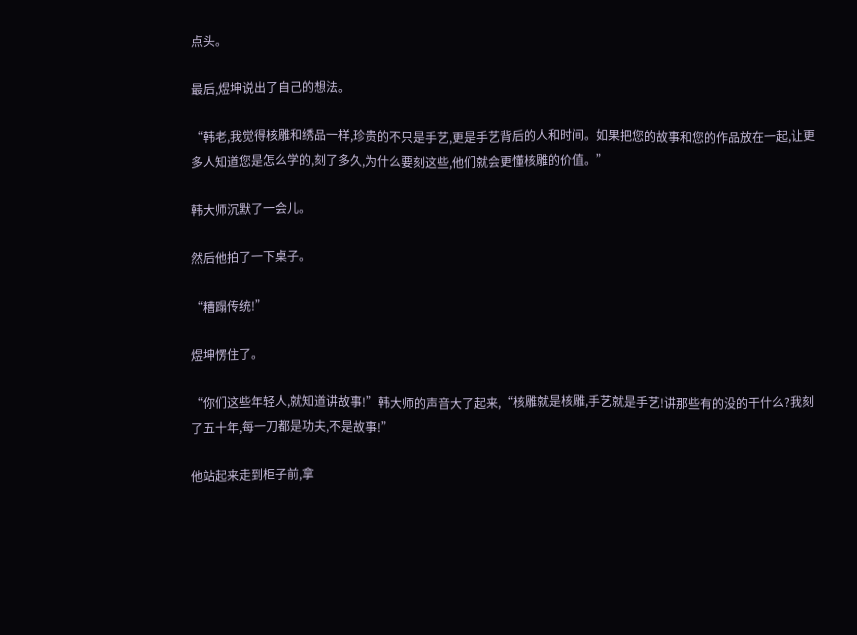点头。

最后,煜坤说出了自己的想法。

“韩老,我觉得核雕和绣品一样,珍贵的不只是手艺,更是手艺背后的人和时间。如果把您的故事和您的作品放在一起,让更多人知道您是怎么学的,刻了多久,为什么要刻这些,他们就会更懂核雕的价值。”

韩大师沉默了一会儿。

然后他拍了一下桌子。

“糟蹋传统!”

煜坤愣住了。

“你们这些年轻人,就知道讲故事!”韩大师的声音大了起来,“核雕就是核雕,手艺就是手艺!讲那些有的没的干什么?我刻了五十年,每一刀都是功夫,不是故事!”

他站起来走到柜子前,拿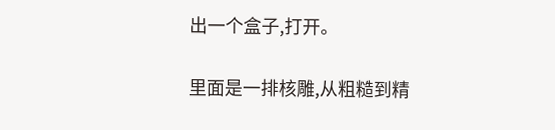出一个盒子,打开。

里面是一排核雕,从粗糙到精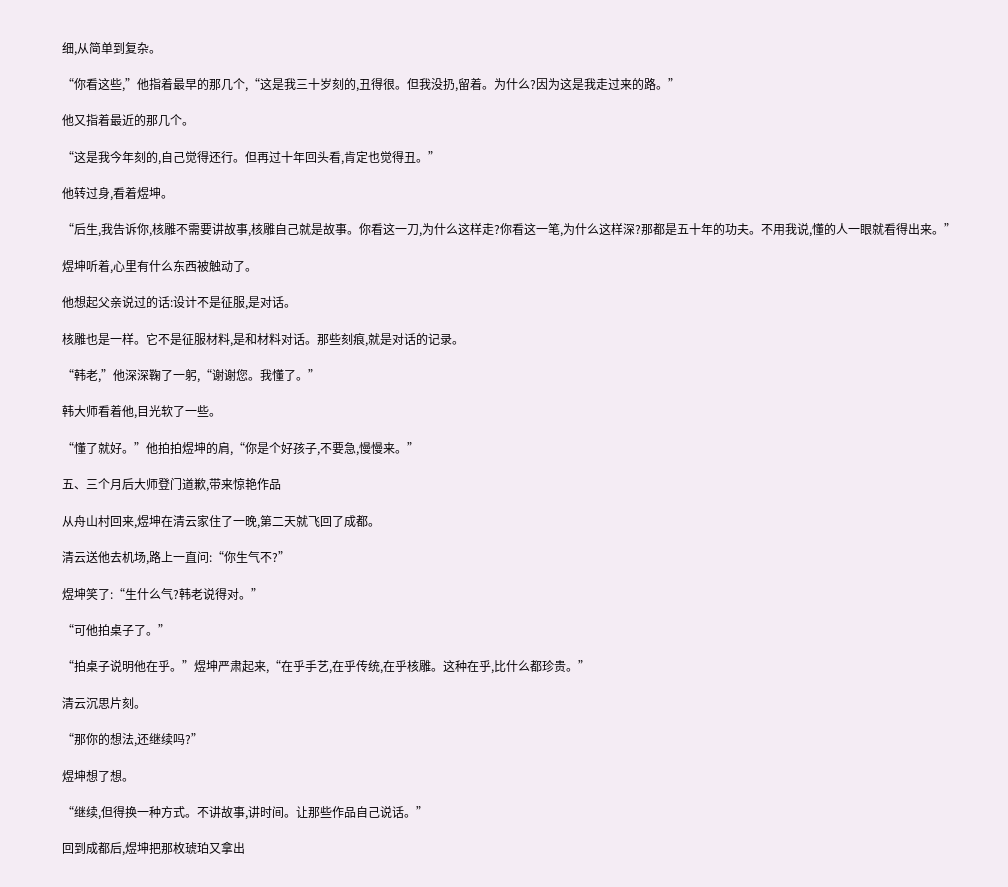细,从简单到复杂。

“你看这些,”他指着最早的那几个,“这是我三十岁刻的,丑得很。但我没扔,留着。为什么?因为这是我走过来的路。”

他又指着最近的那几个。

“这是我今年刻的,自己觉得还行。但再过十年回头看,肯定也觉得丑。”

他转过身,看着煜坤。

“后生,我告诉你,核雕不需要讲故事,核雕自己就是故事。你看这一刀,为什么这样走?你看这一笔,为什么这样深?那都是五十年的功夫。不用我说,懂的人一眼就看得出来。”

煜坤听着,心里有什么东西被触动了。

他想起父亲说过的话:设计不是征服,是对话。

核雕也是一样。它不是征服材料,是和材料对话。那些刻痕,就是对话的记录。

“韩老,”他深深鞠了一躬,“谢谢您。我懂了。”

韩大师看着他,目光软了一些。

“懂了就好。”他拍拍煜坤的肩,“你是个好孩子,不要急,慢慢来。”

五、三个月后大师登门道歉,带来惊艳作品

从舟山村回来,煜坤在清云家住了一晚,第二天就飞回了成都。

清云送他去机场,路上一直问:“你生气不?”

煜坤笑了:“生什么气?韩老说得对。”

“可他拍桌子了。”

“拍桌子说明他在乎。”煜坤严肃起来,“在乎手艺,在乎传统,在乎核雕。这种在乎,比什么都珍贵。”

清云沉思片刻。

“那你的想法,还继续吗?”

煜坤想了想。

“继续,但得换一种方式。不讲故事,讲时间。让那些作品自己说话。”

回到成都后,煜坤把那枚琥珀又拿出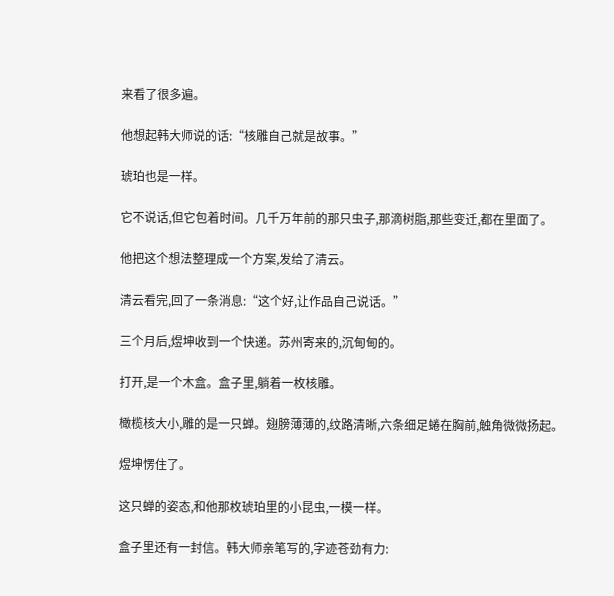来看了很多遍。

他想起韩大师说的话:“核雕自己就是故事。”

琥珀也是一样。

它不说话,但它包着时间。几千万年前的那只虫子,那滴树脂,那些变迁,都在里面了。

他把这个想法整理成一个方案,发给了清云。

清云看完,回了一条消息:“这个好,让作品自己说话。”

三个月后,煜坤收到一个快递。苏州寄来的,沉甸甸的。

打开,是一个木盒。盒子里,躺着一枚核雕。

橄榄核大小,雕的是一只蝉。翅膀薄薄的,纹路清晰,六条细足蜷在胸前,触角微微扬起。

煜坤愣住了。

这只蝉的姿态,和他那枚琥珀里的小昆虫,一模一样。

盒子里还有一封信。韩大师亲笔写的,字迹苍劲有力: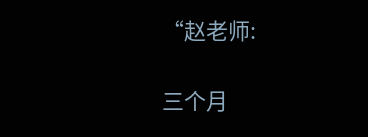“赵老师:

三个月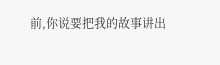前,你说要把我的故事讲出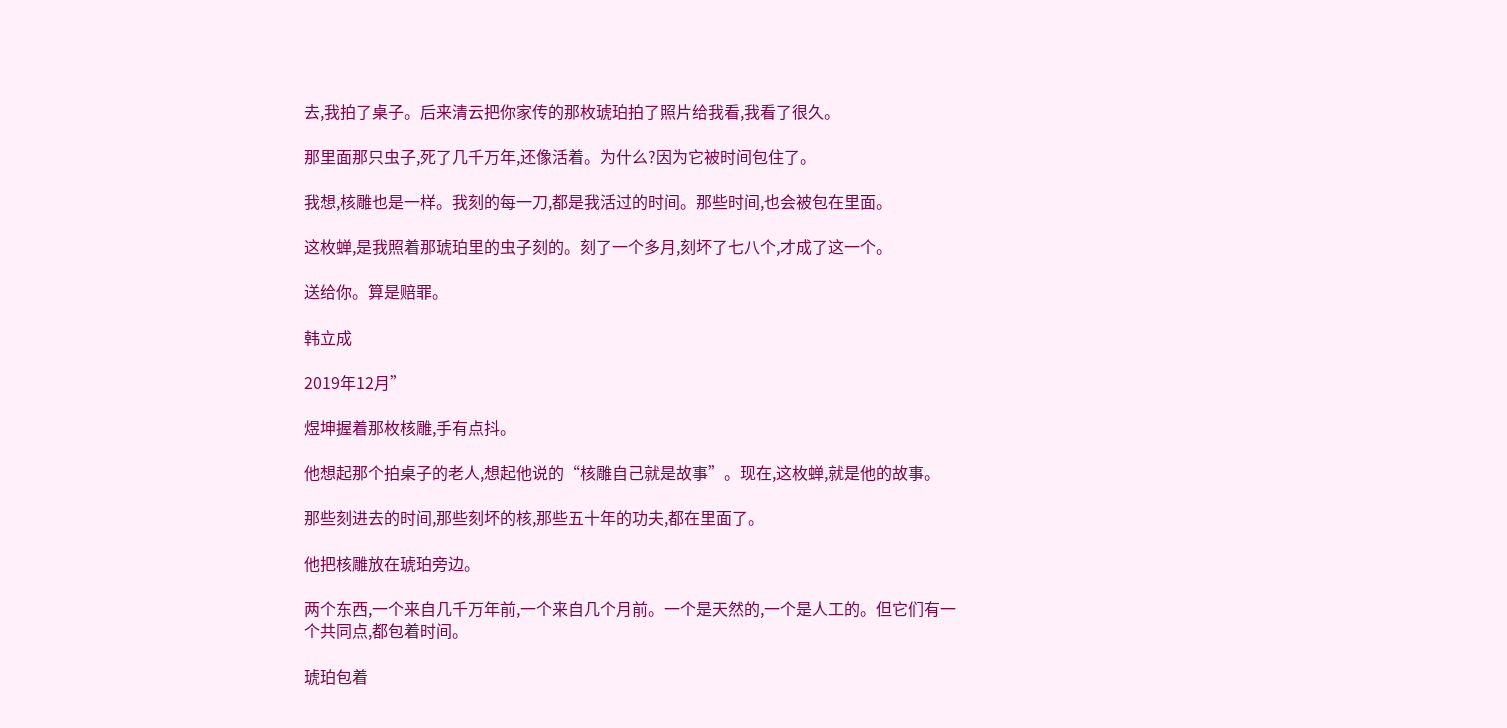去,我拍了桌子。后来清云把你家传的那枚琥珀拍了照片给我看,我看了很久。

那里面那只虫子,死了几千万年,还像活着。为什么?因为它被时间包住了。

我想,核雕也是一样。我刻的每一刀,都是我活过的时间。那些时间,也会被包在里面。

这枚蝉,是我照着那琥珀里的虫子刻的。刻了一个多月,刻坏了七八个,才成了这一个。

送给你。算是赔罪。

韩立成

2019年12月”

煜坤握着那枚核雕,手有点抖。

他想起那个拍桌子的老人,想起他说的“核雕自己就是故事”。现在,这枚蝉,就是他的故事。

那些刻进去的时间,那些刻坏的核,那些五十年的功夫,都在里面了。

他把核雕放在琥珀旁边。

两个东西,一个来自几千万年前,一个来自几个月前。一个是天然的,一个是人工的。但它们有一个共同点,都包着时间。

琥珀包着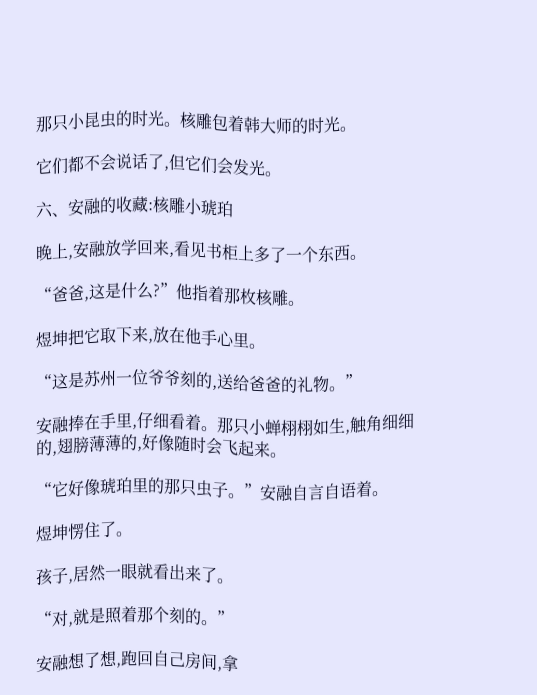那只小昆虫的时光。核雕包着韩大师的时光。

它们都不会说话了,但它们会发光。

六、安融的收藏:核雕小琥珀

晚上,安融放学回来,看见书柜上多了一个东西。

“爸爸,这是什么?”他指着那枚核雕。

煜坤把它取下来,放在他手心里。

“这是苏州一位爷爷刻的,送给爸爸的礼物。”

安融捧在手里,仔细看着。那只小蝉栩栩如生,触角细细的,翅膀薄薄的,好像随时会飞起来。

“它好像琥珀里的那只虫子。”安融自言自语着。

煜坤愣住了。

孩子,居然一眼就看出来了。

“对,就是照着那个刻的。”

安融想了想,跑回自己房间,拿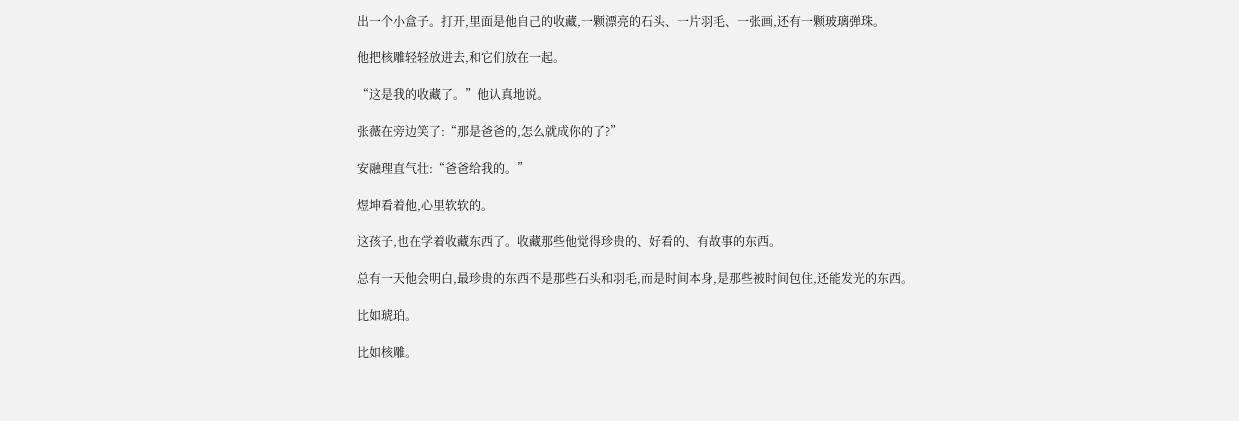出一个小盒子。打开,里面是他自己的收藏,一颗漂亮的石头、一片羽毛、一张画,还有一颗玻璃弹珠。

他把核雕轻轻放进去,和它们放在一起。

“这是我的收藏了。”他认真地说。

张薇在旁边笑了:“那是爸爸的,怎么就成你的了?”

安融理直气壮:“爸爸给我的。”

煜坤看着他,心里软软的。

这孩子,也在学着收藏东西了。收藏那些他觉得珍贵的、好看的、有故事的东西。

总有一天他会明白,最珍贵的东西不是那些石头和羽毛,而是时间本身,是那些被时间包住,还能发光的东西。

比如琥珀。

比如核雕。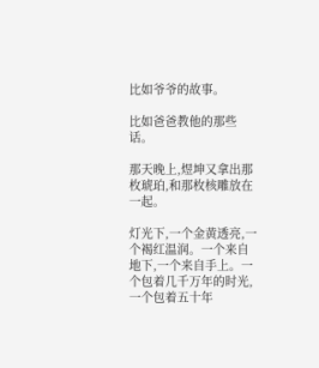比如爷爷的故事。

比如爸爸教他的那些话。

那天晚上,煜坤又拿出那枚琥珀,和那枚核雕放在一起。

灯光下,一个金黄透亮,一个褐红温润。一个来自地下,一个来自手上。一个包着几千万年的时光,一个包着五十年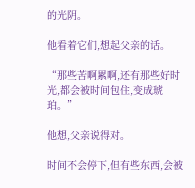的光阴。

他看着它们,想起父亲的话。

“那些苦啊累啊,还有那些好时光,都会被时间包住,变成琥珀。”

他想,父亲说得对。

时间不会停下,但有些东西,会被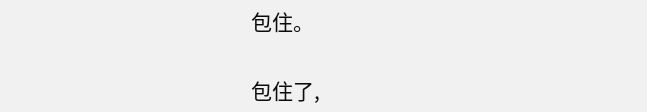包住。

包住了,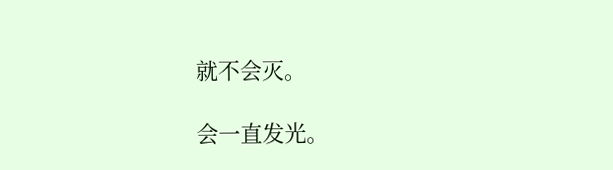就不会灭。

会一直发光。